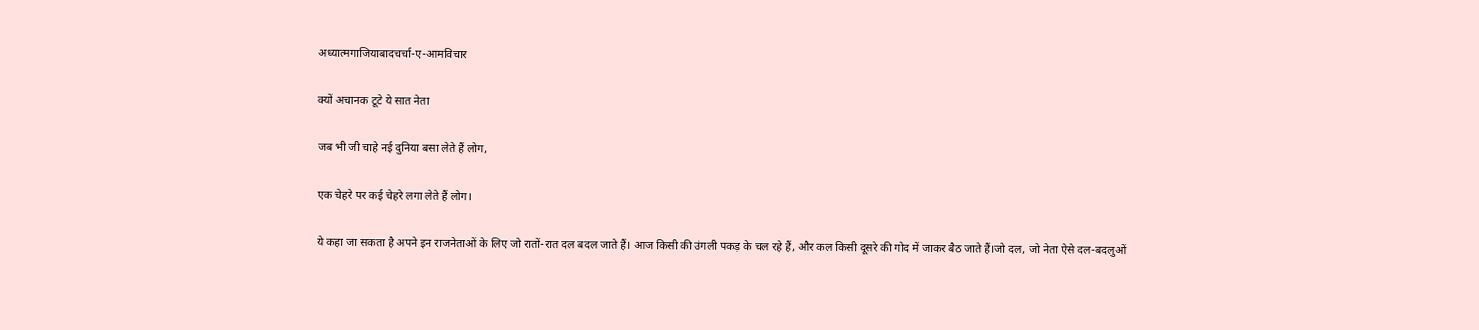अध्यात्मगाजियाबादचर्चा-ए-आमविचार

क्यों अचानक टूटे ये सात नेता

जब भी जी चाहे नई दुनिया बसा लेते हैं लोग,

एक चेहरे पर कई चेहरे लगा लेते हैं लोग।

ये कहा जा सकता है अपने इन राजनेताओं के लिए जो रातों-रात दल बदल जाते हैं। आज किसी की उंगली पकड़ के चल रहे हैं, और कल किसी दूसरे की गोद में जाकर बैठ जाते हैं।जो दल, जो नेता ऐसे दल-बदलुओं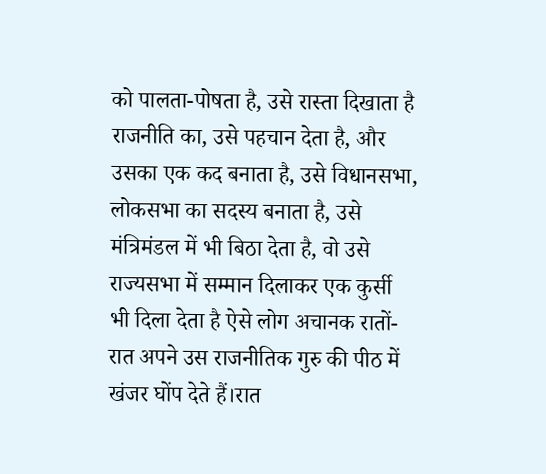को पालता-पोषता है, उसे रास्ता दिखाता है राजनीति का, उसे पहचान देता है, और उसका एक कद बनाता है, उसे विधानसभा, लोकसभा का सदस्य बनाता है, उसे मंत्रिमंडल में भी बिठा देता है, वो उसे राज्यसभा में सम्मान दिलाकर एक कुर्सी भी दिला देता है ऐसे लोग अचानक रातों-रात अपने उस राजनीतिक गुरु की पीठ में खंजर घोंप देते हैं।रात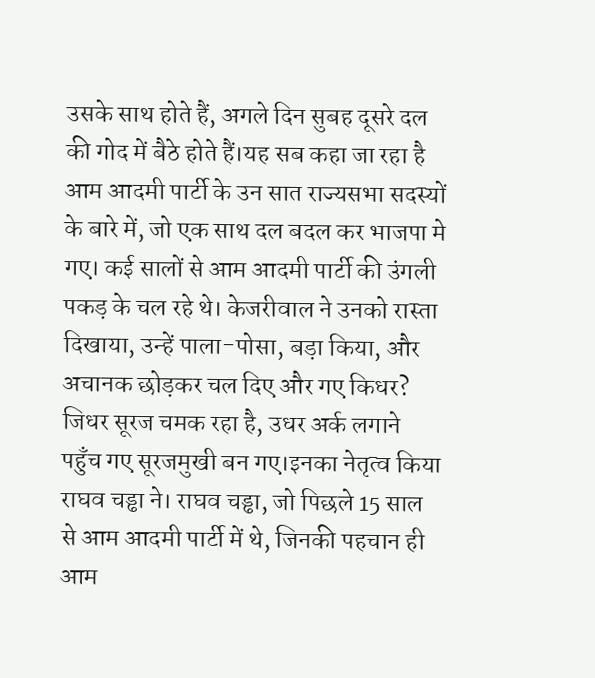उसके साथ होते हैं, अगले दिन सुबह दूसरे दल की गोद में बैठे होते हैं।यह सब कहा जा रहा है आम आदमी पार्टी के उन सात राज्यसभा सदस्यों के बारे में, जो एक साथ दल बदल कर भाजपा मे गए। कई सालों से आम आदमी पार्टी की उंगली पकड़ के चल रहे थे। केजरीवाल ने उनको रास्ता दिखाया, उन्हें पाला-पोसा, बड़ा किया, और अचानक छोड़कर चल दिए और गए किधर? जिधर सूरज चमक रहा है, उधर अर्क लगाने पहुँच गए सूरजमुखी बन गए।इनका नेतृत्व किया राघव चड्ढा ने। राघव चड्ढा, जो पिछले 15 साल से आम आदमी पार्टी में थे, जिनकी पहचान ही आम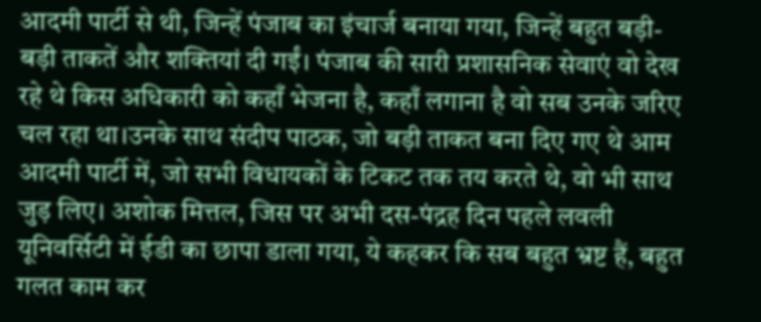आदमी पार्टी से थी, जिन्हें पंजाब का इंचार्ज बनाया गया, जिन्हें बहुत बड़ी-बड़ी ताकतें और शक्तियां दी गईं। पंजाब की सारी प्रशासनिक सेवाएं वो देख रहे थे किस अधिकारी को कहाँ भेजना है, कहाँ लगाना है वो सब उनके जरिए चल रहा था।उनके साथ संदीप पाठक, जो बड़ी ताकत बना दिए गए थे आम आदमी पार्टी में, जो सभी विधायकों के टिकट तक तय करते थे, वो भी साथ जुड़ लिए। अशोक मित्तल, जिस पर अभी दस-पंद्रह दिन पहले लवली यूनिवर्सिटी में ईडी का छापा डाला गया, ये कहकर कि सब बहुत भ्रष्ट हैं, बहुत गलत काम कर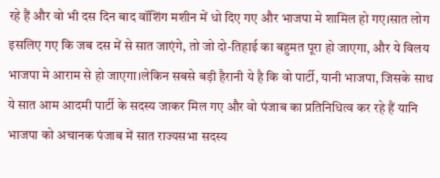रहे हैं और वो भी दस दिन बाद वॉशिंग मशीन में धो दिए गए और भाजपा मे शामिल हो गए।सात लोग इसलिए गए कि जब दस में से सात जाएंगे, तो जो दो-तिहाई का बहुमत पूरा हो जाएगा, और ये विलय भाजपा मे आराम से हो जाएगा।लेकिन सबसे बड़ी हैरानी ये है कि वो पार्टी, यानी भाजपा, जिसके साथ ये सात आम आदमी पार्टी के सदस्य जाकर मिल गए और वो पंजाब का प्रतिनिधित्व कर रहे हैं यानि भाजपा को अचानक पंजाब में सात राज्यसभा सदस्य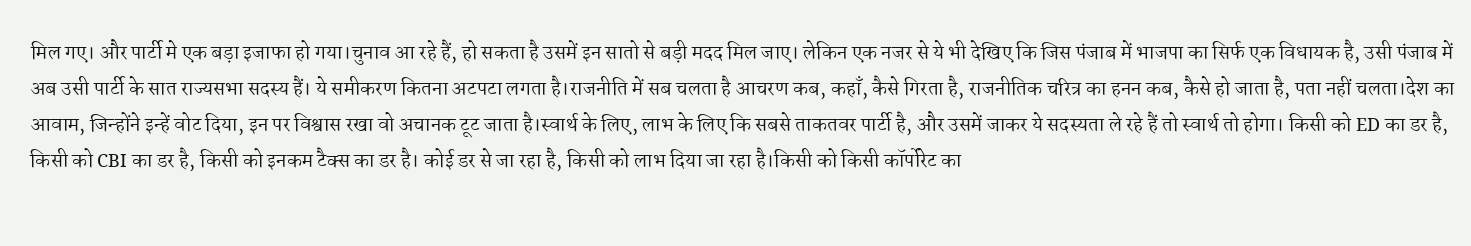मिल गए। और पार्टी मे एक बड़ा इजाफा हो गया।चुनाव आ रहे हैं, हो सकता है उसमें इन सातो से बड़ी मदद मिल जाए। लेकिन एक नजर से ये भी देखिए कि जिस पंजाब में भाजपा का सिर्फ एक विधायक है, उसी पंजाब में अब उसी पार्टी के सात राज्यसभा सदस्य हैं। ये समीकरण कितना अटपटा लगता है।राजनीति में सब चलता है आचरण कब, कहाँ, कैसे गिरता है, राजनीतिक चरित्र का हनन कब, कैसे हो जाता है, पता नहीं चलता।देश का आवाम, जिन्होंने इन्हें वोट दिया, इन पर विश्वास रखा वो अचानक टूट जाता है।स्वार्थ के लिए, लाभ के लिए कि सबसे ताकतवर पार्टी है, और उसमें जाकर ये सदस्यता ले रहे हैं तो स्वार्थ तो होगा। किसी को ED का डर है, किसी को CBI का डर है, किसी को इनकम टैक्स का डर है। कोई डर से जा रहा है, किसी को लाभ दिया जा रहा है।किसी को किसी कॉर्पोरेट का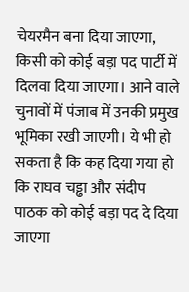चेयरमैन बना दिया जाएगा, किसी को कोई बड़ा पद पार्टी में दिलवा दिया जाएगा। आने वाले चुनावों में पंजाब में उनकी प्रमुख भूमिका रखी जाएगी। ये भी हो सकता है कि कह दिया गया हो कि राघव चड्ढा और संदीप पाठक को कोई बड़ा पद दे दिया जाएगा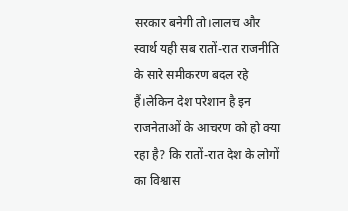सरकार बनेगी तो।लालच और स्वार्थ यही सब रातों-रात राजनीति के सारे समीकरण बदल रहे हैं।लेकिन देश परेशान है इन राजनेताओं के आचरण को हो क्या रहा है? कि रातों-रात देश के लोगों का विश्वास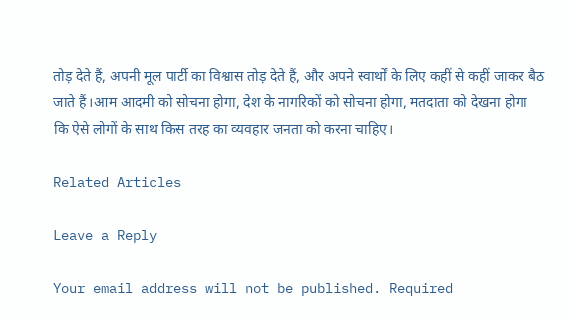तोड़ देते हैं, अपनी मूल पार्टी का विश्वास तोड़ देते हैं, और अपने स्वार्थों के लिए कहीं से कहीं जाकर बैठ जाते हैं।आम आदमी को सोचना होगा, देश के नागरिकों को सोचना होगा, मतदाता को देखना होगा कि ऐसे लोगों के साथ किस तरह का व्यवहार जनता को करना चाहिए।

Related Articles

Leave a Reply

Your email address will not be published. Required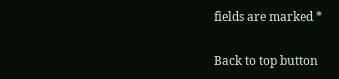fields are marked *

Back to top button